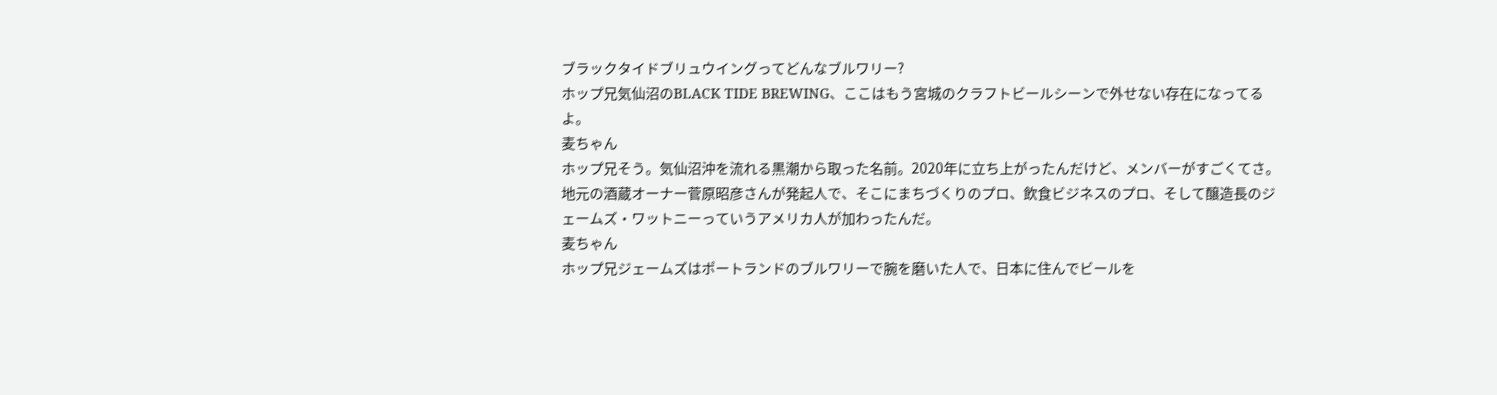ブラックタイドブリュウイングってどんなブルワリー?
ホップ兄気仙沼のBLACK TIDE BREWING、ここはもう宮城のクラフトビールシーンで外せない存在になってるよ。
麦ちゃん
ホップ兄そう。気仙沼沖を流れる黒潮から取った名前。2020年に立ち上がったんだけど、メンバーがすごくてさ。地元の酒蔵オーナー菅原昭彦さんが発起人で、そこにまちづくりのプロ、飲食ビジネスのプロ、そして醸造長のジェームズ・ワットニーっていうアメリカ人が加わったんだ。
麦ちゃん
ホップ兄ジェームズはポートランドのブルワリーで腕を磨いた人で、日本に住んでビールを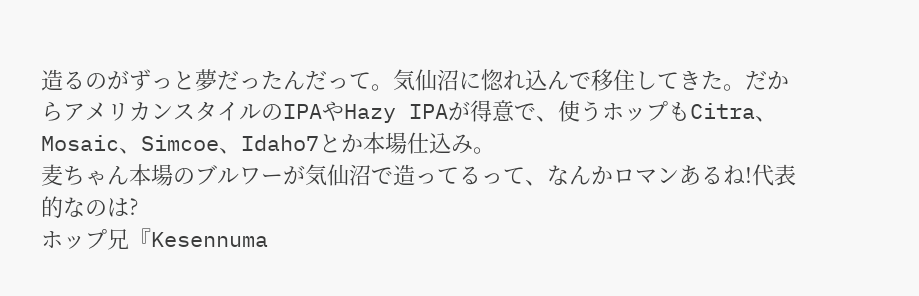造るのがずっと夢だったんだって。気仙沼に惚れ込んで移住してきた。だからアメリカンスタイルのIPAやHazy IPAが得意で、使うホップもCitra、Mosaic、Simcoe、Idaho7とか本場仕込み。
麦ちゃん本場のブルワーが気仙沼で造ってるって、なんかロマンあるね!代表的なのは?
ホップ兄『Kesennuma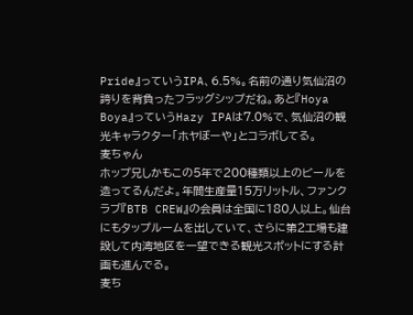Pride』っていうIPA、6.5%。名前の通り気仙沼の誇りを背負ったフラッグシップだね。あと『Hoya Boya』っていうHazy IPAは7.0%で、気仙沼の観光キャラクター「ホヤぼーや」とコラボしてる。
麦ちゃん
ホップ兄しかもこの5年で200種類以上のビールを造ってるんだよ。年間生産量15万リットル、ファンクラブ『BTB CREW』の会員は全国に180人以上。仙台にもタップルームを出していて、さらに第2工場も建設して内湾地区を一望できる観光スポットにする計画も進んでる。
麦ち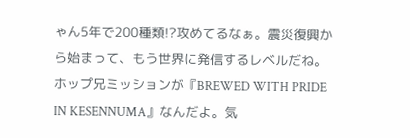ゃん5年で200種類!?攻めてるなぁ。震災復興から始まって、もう世界に発信するレベルだね。
ホップ兄ミッションが『BREWED WITH PRIDE IN KESENNUMA』なんだよ。気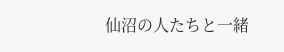仙沼の人たちと一緒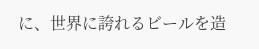に、世界に誇れるビールを造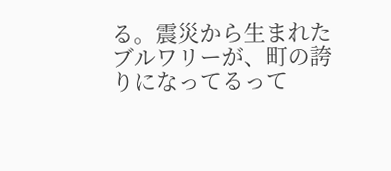る。震災から生まれたブルワリーが、町の誇りになってるって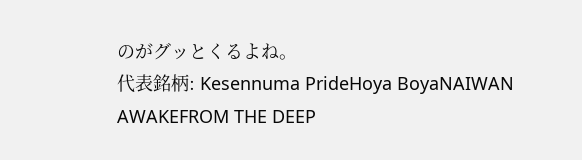のがグッとくるよね。
代表銘柄: Kesennuma PrideHoya BoyaNAIWAN AWAKEFROM THE DEEP